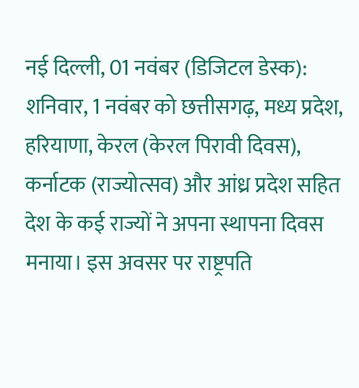नई दिल्ली, 01 नवंबर (डिजिटल डेस्क): शनिवार, 1 नवंबर को छत्तीसगढ़, मध्य प्रदेश, हरियाणा, केरल (केरल पिरावी दिवस), कर्नाटक (राज्योत्सव) और आंध्र प्रदेश सहित देश के कई राज्यों ने अपना स्थापना दिवस मनाया। इस अवसर पर राष्ट्रपति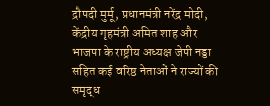द्रौपदी मुर्मू, प्रधानमंत्री नरेंद्र मोदी, केंद्रीय गृहमंत्री अमित शाह और भाजपा के राष्ट्रीय अध्यक्ष जेपी नड्डा सहित कई वरिष्ठ नेताओं ने राज्यों की समृद्ध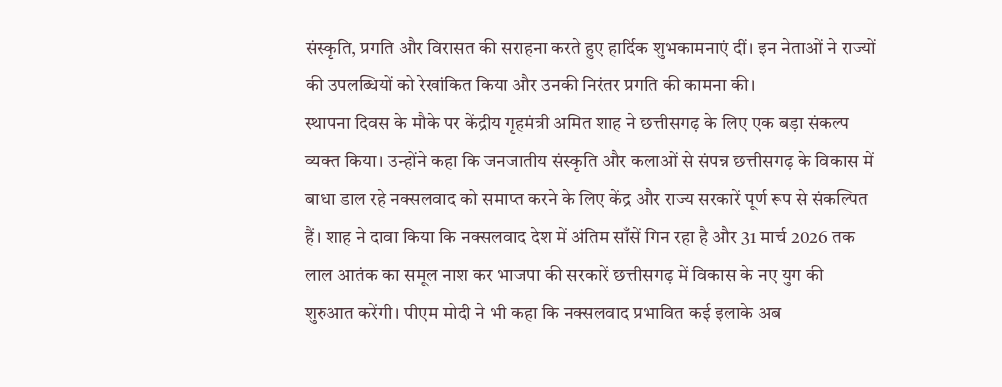संस्कृति, प्रगति और विरासत की सराहना करते हुए हार्दिक शुभकामनाएं दीं। इन नेताओं ने राज्यों की उपलब्धियों को रेखांकित किया और उनकी निरंतर प्रगति की कामना की।
स्थापना दिवस के मौके पर केंद्रीय गृहमंत्री अमित शाह ने छत्तीसगढ़ के लिए एक बड़ा संकल्प व्यक्त किया। उन्होंने कहा कि जनजातीय संस्कृति और कलाओं से संपन्न छत्तीसगढ़ के विकास में बाधा डाल रहे नक्सलवाद को समाप्त करने के लिए केंद्र और राज्य सरकारें पूर्ण रूप से संकल्पित हैं। शाह ने दावा किया कि नक्सलवाद देश में अंतिम साँसें गिन रहा है और 31 मार्च 2026 तक लाल आतंक का समूल नाश कर भाजपा की सरकारें छत्तीसगढ़ में विकास के नए युग की शुरुआत करेंगी। पीएम मोदी ने भी कहा कि नक्सलवाद प्रभावित कई इलाके अब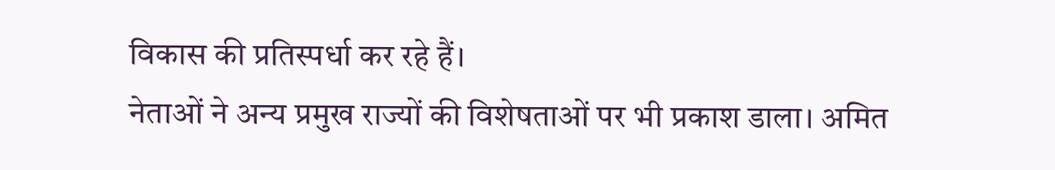विकास की प्रतिस्पर्धा कर रहे हैं।
नेताओं ने अन्य प्रमुख राज्यों की विशेषताओं पर भी प्रकाश डाला। अमित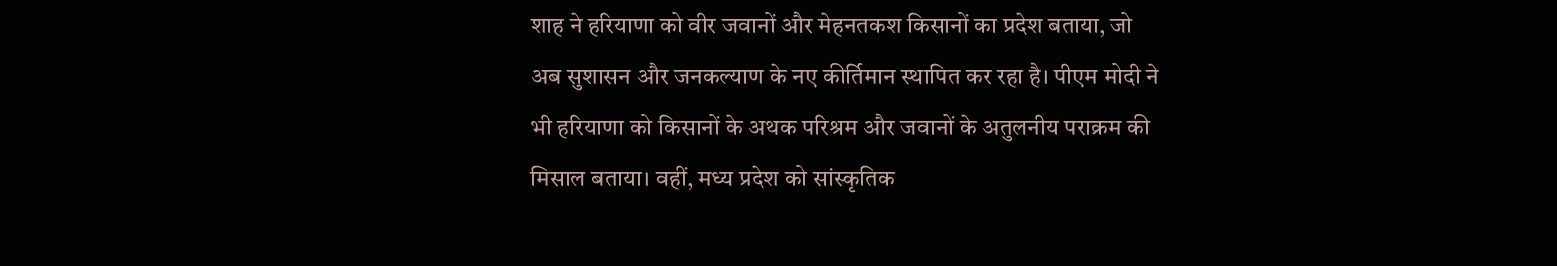शाह ने हरियाणा को वीर जवानों और मेहनतकश किसानों का प्रदेश बताया, जो अब सुशासन और जनकल्याण के नए कीर्तिमान स्थापित कर रहा है। पीएम मोदी ने भी हरियाणा को किसानों के अथक परिश्रम और जवानों के अतुलनीय पराक्रम की मिसाल बताया। वहीं, मध्य प्रदेश को सांस्कृतिक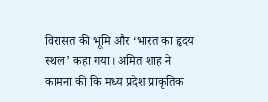विरासत की भूमि और ‘भारत का हृदय स्थल’ कहा गया। अमित शाह ने कामना की कि मध्य प्रदेश प्राकृतिक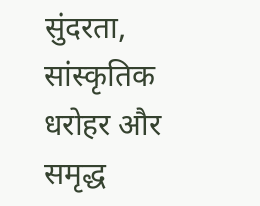सुंदरता, सांस्कृतिक धरोहर और समृद्ध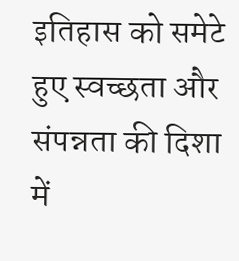इतिहास को समेटे हुए स्वच्छता और संपन्नता की दिशा में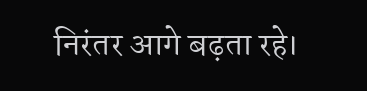निरंतर आगे बढ़ता रहे।